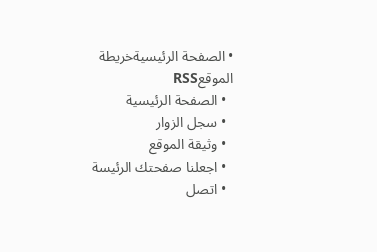• الصفحة الرئيسيةخريطة الموقعRSS
  • الصفحة الرئيسية
  • سجل الزوار
  • وثيقة الموقع
  • اجعلنا صفحتك الرئيسة
  • اتصل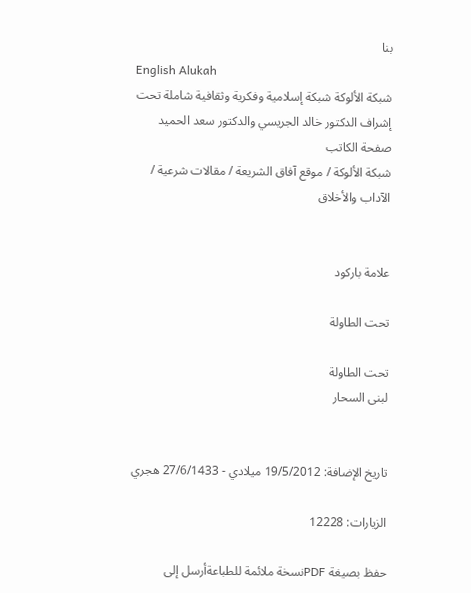بنا
English Alukah
شبكة الألوكة شبكة إسلامية وفكرية وثقافية شاملة تحت إشراف الدكتور خالد الجريسي والدكتور سعد الحميد
صفحة الكاتب
شبكة الألوكة / موقع آفاق الشريعة / مقالات شرعية / الآداب والأخلاق


علامة باركود

تحت الطاولة

تحت الطاولة
لبنى السحار


تاريخ الإضافة: 19/5/2012 ميلادي - 27/6/1433 هجري

الزيارات: 12228

حفظ بصيغة PDFنسخة ملائمة للطباعةأرسل إلى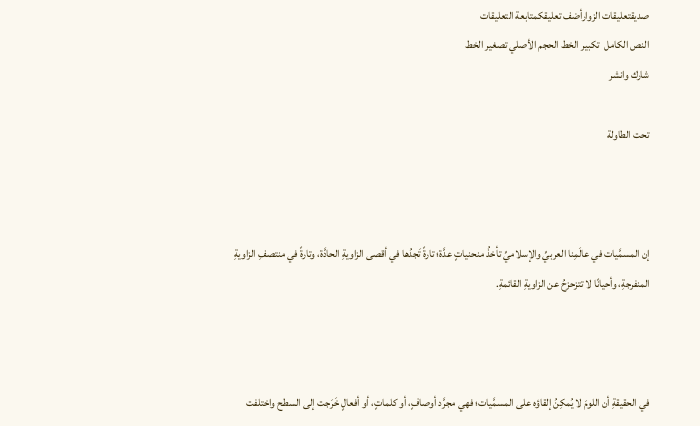صديقتعليقات الزوارأضف تعليقكمتابعة التعليقات
النص الكامل  تكبير الخط الحجم الأصلي تصغير الخط
شارك وانشر

تحت الطاولة



إن المسمَّيات في عالَمِنا العربيِّ والإسلاميِّ تأخذُ منحنياتٍ عدَّة؛ تارةً تَجدُها في أقصى الزاويةِ الحادَّة، وتارةً في منتصفِ الزاويةِ المنفرجةِ، وأحيانًا لا تتزحزحُ عن الزاويةِ القائمةِ.



في الحقيقةِ أن اللومَ لا يُمكِنُ إلقاؤه على المسمَّيات؛ فهي مجرَّد أوصافٍ، أو كلماتٍ، أو أفعالٍ خَرَجت إلى السطح واختلفت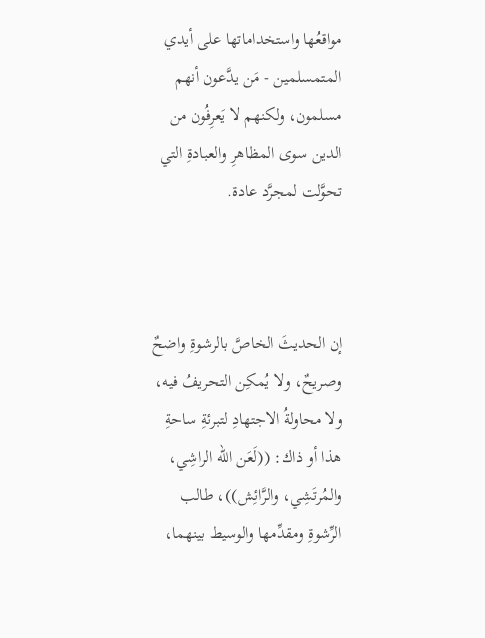مواقعُها واستخداماتها على أيدي المتمسلمين - مَن يدَّعون أنهم مسلمون، ولكنهم لا يَعرِفُون من الدين سوى المظاهرِ والعبادةِ التي تحوَّلت لمجرَّد عادة.



إن الحديثَ الخاصَّ بالرشوةِ واضحٌ وصريحٌ، ولا يُمكِن التحريفُ فيه، ولا محاولةُ الاجتهادِ لتبرئةِ ساحةِ هذا أو ذاك: ((لَعَن الله الراشِي، والمُرتَشِي، والرَّائِش))، طالب الرِّشوةِ ومقدِّمها والوسيط بينهما،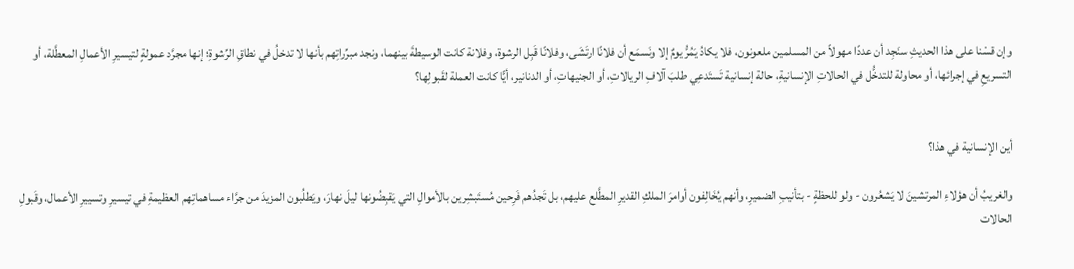وإن قسْنا على هذا الحديثِ سنَجِد أن عددًا مهولاً من المسلمين ملعونون، فلا يكادُ يَمُرُّ يومٌ إلا ونَسمَع أن فلانًا ارتَشَى، وفلانًا قَبِل الرشوة، وفلانة كانت الوسيطةَ بينهما، ونجد مبرِّراتِهم بأنها لا تدخلُ في نطاقِ الرِّشوةِ؛ إنها مجرَّد عمولةٍ لتيسيرِ الأعمالِ المعطَّلة، أو التسريعِ في إجرائها، أو محاولة للتدخُّل في الحالاتِ الإنسانيةِ، حالة إنسانية تَستَدعِي طلبَ آلافِ الريالاتِ، أو الجنيهاتِ، أو الدنانير، أيًّا كانت العملة لقَبولِها؟


أين الإنسانية في هذا؟

والغريبُ أن هؤلاءِ المرتشينَ لا يَشعُرون - ولو للحظةٍ - بتأنيبِ الضميرِ، وأنهم يُخَالِفون أوامرَ الملكِ القديرِ المطَّلع عليهم، بل تَجدُهم فَرِحين مُستَبشِرين بالأموالِ التي يَقبِضُونها ليلَ نهارَ، ويَطلُبون المزيدَ من جرَّاء مساهماتِهم العظيمةِ في تيسيرِ وتسييرِ الأعمال، وقَبولِ الحالات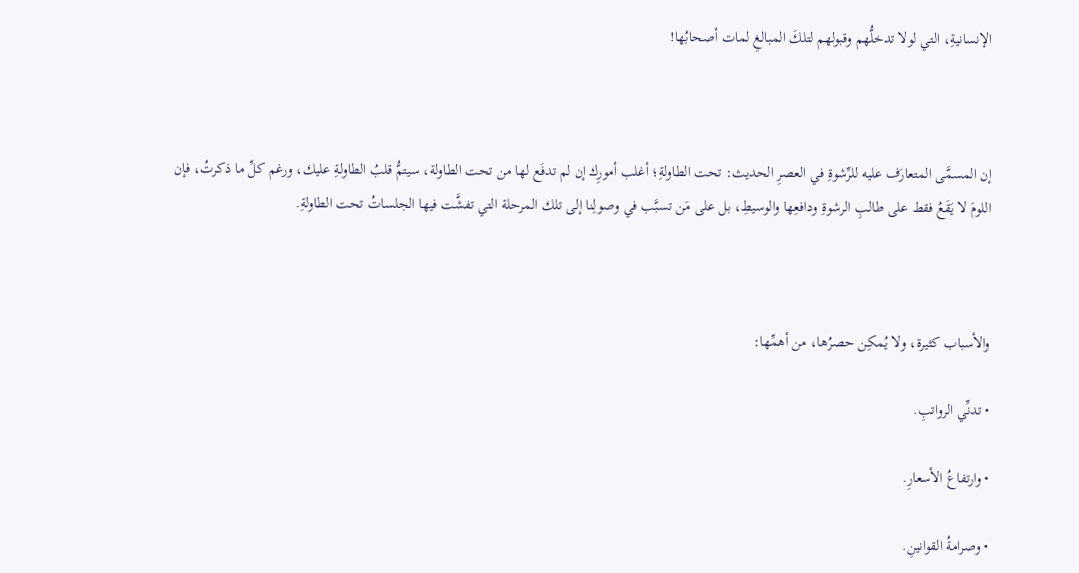الإنسانيةِ، التي لولا تدخلُّهم وقبولهم لتلكَ المبالغِ لمات أصحابُها!



إن المسمَّى المتعارَف عليه للرِّشوةِ في العصرِ الحديث: تحت الطاولةِ؛ أغلب أمورِك إن لم تدفَع لها من تحت الطاولة، سيتمُّ قلبُ الطاولةِ عليك، ورغم كلِّ ما ذكرتُ، فإن اللومَ لا يَقَعُ فقط على طالبِ الرشوةِ ودافعِها والوسيطِ، بل على مَن تسبَّب في وصولِنا إلى تلك المرحلة التي تفشَّت فيها الجلساتُ تحت الطاولةِ.



والأسباب كثيرة، ولا يُمكِن حصرُها، من أهمِّها:

• تدنِّي الرواتبِ.

• وارتفاعُ الأسعارِ.

• وصرامةُ القوانينِ.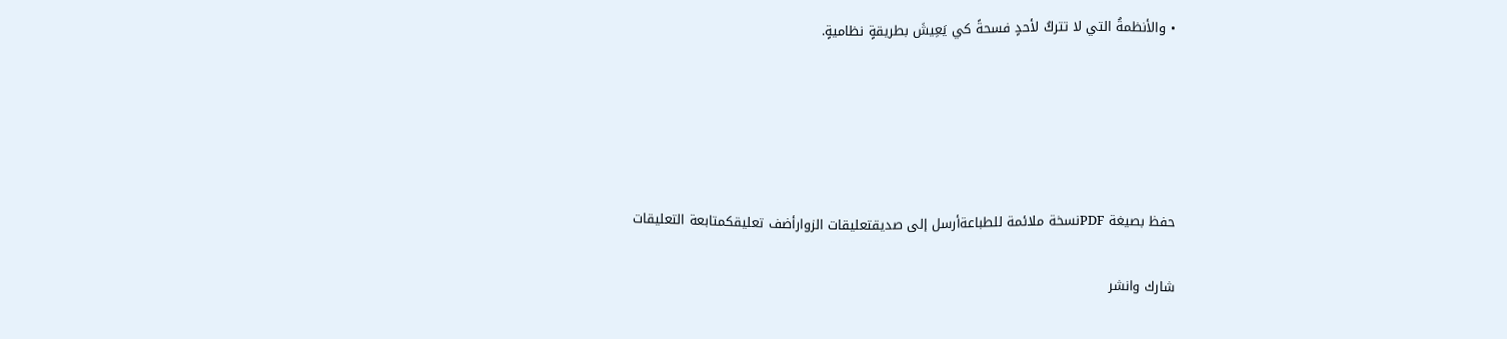• والأنظمةُ التي لا تتركُ لأحدٍ فسحةً كي يَعِيشَ بطريقةٍ نظاميةٍ.





حفظ بصيغة PDFنسخة ملائمة للطباعةأرسل إلى صديقتعليقات الزوارأضف تعليقكمتابعة التعليقات

شارك وانشر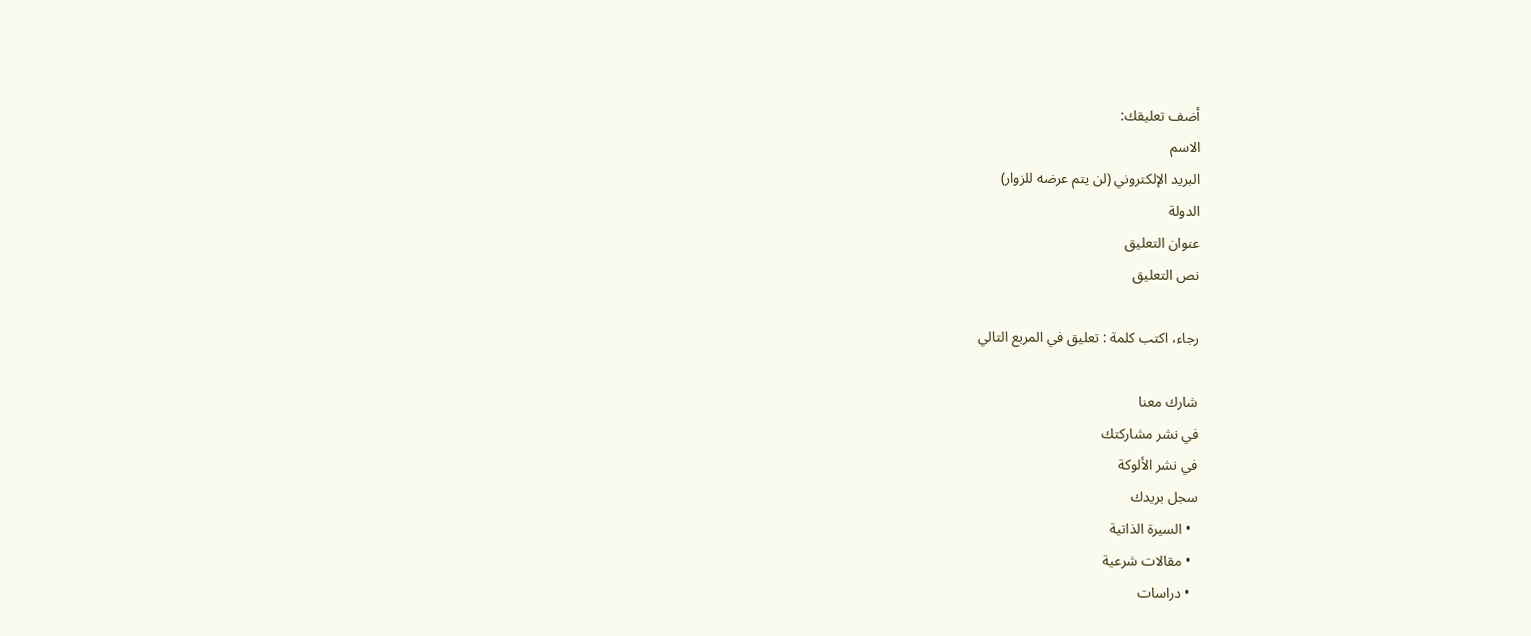أضف تعليقك:
الاسم
البريد الإلكتروني (لن يتم عرضه للزوار)
الدولة
عنوان التعليق
نص التعليق

رجاء، اكتب كلمة : تعليق في المربع التالي

شارك معنا
في نشر مشاركتك
في نشر الألوكة
سجل بريدك
  • السيرة الذاتية
  • مقالات شرعية
  • دراسات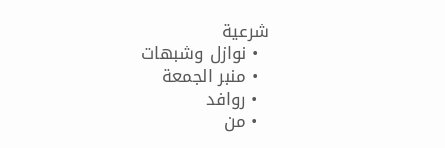شرعية
  • نوازل وشبهات
  • منبر الجمعة
  • روافد
  • من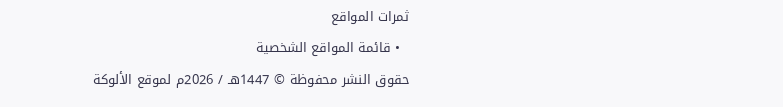ثمرات المواقع
  • قائمة المواقع الشخصية
حقوق النشر محفوظة © 1447هـ / 2026م لموقع الألوكة